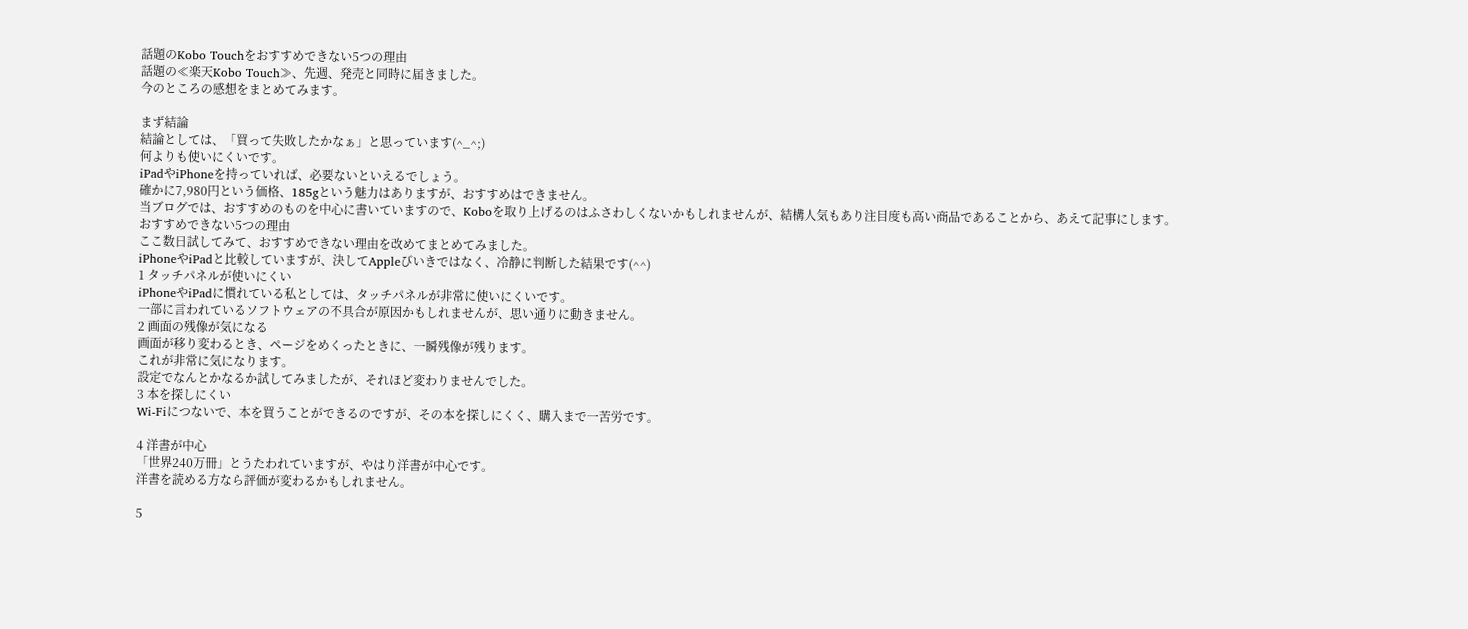話題のKobo Touchをおすすめできない5つの理由
話題の≪楽天Kobo Touch≫、先週、発売と同時に届きました。
今のところの感想をまとめてみます。

まず結論
結論としては、「買って失敗したかなぁ」と思っています(^_^;)
何よりも使いにくいです。
iPadやiPhoneを持っていれば、必要ないといえるでしょう。
確かに7,980円という価格、185gという魅力はありますが、おすすめはできません。
当ブログでは、おすすめのものを中心に書いていますので、Koboを取り上げるのはふさわしくないかもしれませんが、結構人気もあり注目度も高い商品であることから、あえて記事にします。
おすすめできない5つの理由
ここ数日試してみて、おすすめできない理由を改めてまとめてみました。
iPhoneやiPadと比較していますが、決してAppleびいきではなく、冷静に判断した結果です(^^)
1 タッチパネルが使いにくい
iPhoneやiPadに慣れている私としては、タッチパネルが非常に使いにくいです。
一部に言われているソフトウェアの不具合が原因かもしれませんが、思い通りに動きません。
2 画面の残像が気になる
画面が移り変わるとき、ページをめくったときに、一瞬残像が残ります。
これが非常に気になります。
設定でなんとかなるか試してみましたが、それほど変わりませんでした。
3 本を探しにくい
Wi-Fiにつないで、本を買うことができるのですが、その本を探しにくく、購入まで一苦労です。

4 洋書が中心
「世界240万冊」とうたわれていますが、やはり洋書が中心です。
洋書を読める方なら評価が変わるかもしれません。

5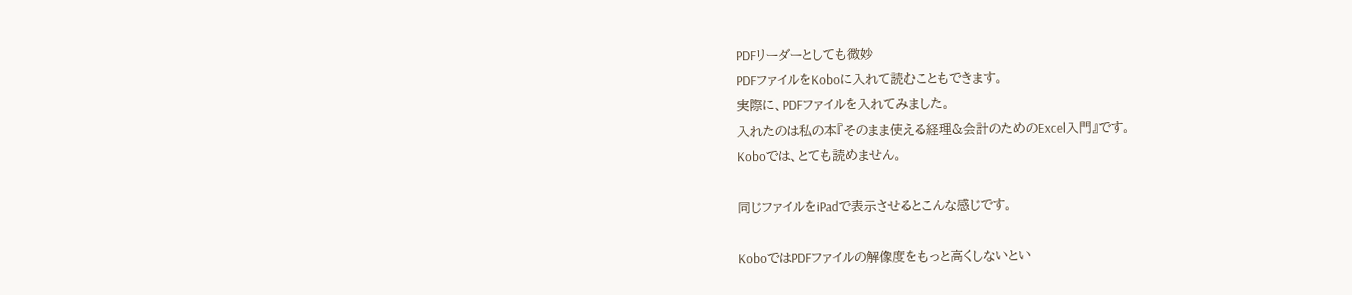PDFリーダーとしても微妙
PDFファイルをKoboに入れて読むこともできます。
実際に、PDFファイルを入れてみました。
入れたのは私の本『そのまま使える経理&会計のためのExcel入門』です。
Koboでは、とても読めません。

同じファイルをiPadで表示させるとこんな感じです。

KoboではPDFファイルの解像度をもっと高くしないとい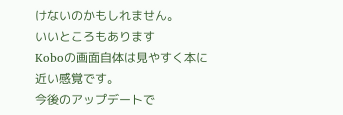けないのかもしれません。
いいところもあります
Koboの画面自体は見やすく本に近い感覚です。
今後のアップデートで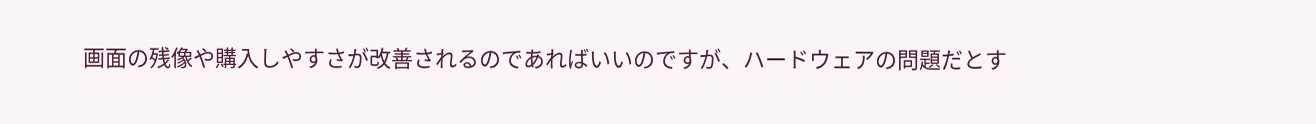画面の残像や購入しやすさが改善されるのであればいいのですが、ハードウェアの問題だとす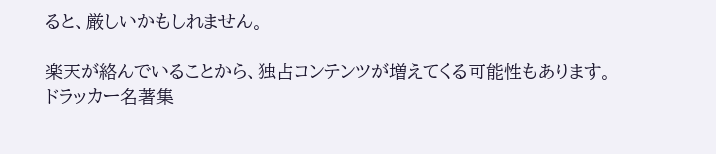ると、厳しいかもしれません。

楽天が絡んでいることから、独占コンテンツが増えてくる可能性もあります。
ドラッカー名著集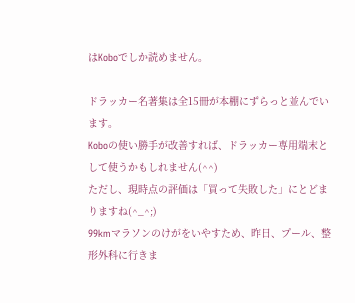はKoboでしか読めません。

ドラッカー名著集は全15冊が本棚にずらっと並んでいます。
Koboの使い勝手が改善すれば、ドラッカー専用端末として使うかもしれません(^^)
ただし、現時点の評価は「買って失敗した」にとどまりますね(^_^;)
99kmマラソンのけがをいやすため、昨日、プール、整形外科に行きま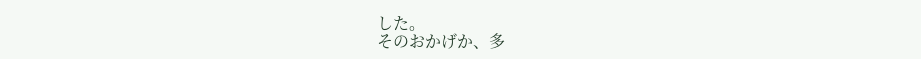した。
そのおかげか、多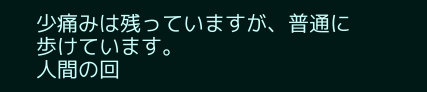少痛みは残っていますが、普通に歩けています。
人間の回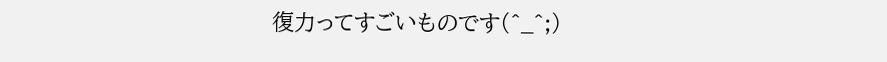復力ってすごいものです(^_^;)